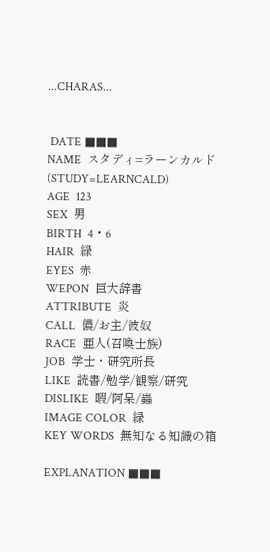...CHARAS...


 DATE ■■■
NAME  スタディ=ラーンカルド(STUDY=LEARNCALD)
AGE  123
SEX  男
BIRTH  4・6
HAIR  緑
EYES  赤
WEPON  巨大辞書
ATTRIBUTE  炎
CALL  儂/お主/彼奴
RACE  亜人(召喚士族)
JOB  学士・研究所長
LIKE  読書/勉学/観察/研究
DISLIKE  暇/阿呆/蟲
IMAGE COLOR  緑
KEY WORDS  無知なる知識の箱

EXPLANATION ■■■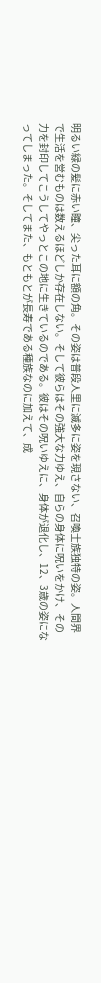明るい緑の髪に赤い瞳、尖った耳に額の角。その姿は普段人里に滅多に姿を現さない、召喚士族独特の姿。人間界で生活を営むものは数えるほどしか存在しない。そして彼らはその強大な力ゆえ、自らの身体に呪いをかけ、その力を封印してこうしてやっとこの地に生きているのである。彼はその呪いゆえに、身体が退化し、12、3歳の姿になってしまった。そしてまた、もともとが長寿である種族なのに加えて、成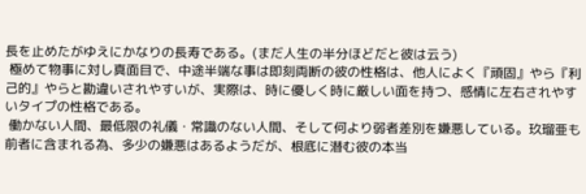長を止めたがゆえにかなりの長寿である。(まだ人生の半分ほどだと彼は云う)
 極めて物事に対し真面目で、中途半端な事は即刻両断の彼の性格は、他人によく『頑固』やら『利己的』やらと勘違いされやすいが、実際は、時に優しく時に厳しい面を持つ、感情に左右されやすいタイプの性格である。
 働かない人間、最低限の礼儀・常識のない人間、そして何より弱者差別を嫌悪している。玖瑠亜も前者に含まれる為、多少の嫌悪はあるようだが、根底に潜む彼の本当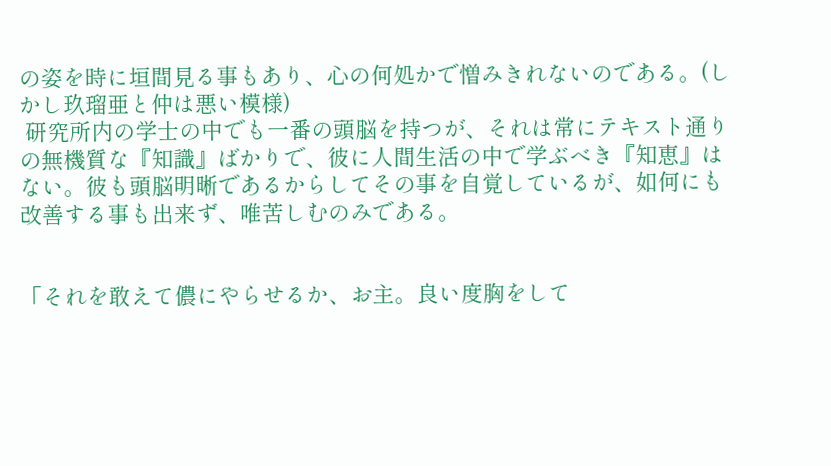の姿を時に垣間見る事もあり、心の何処かで憎みきれないのである。(しかし玖瑠亜と仲は悪い模様)
 研究所内の学士の中でも一番の頭脳を持つが、それは常にテキスト通りの無機質な『知識』ばかりで、彼に人間生活の中で学ぶべき『知恵』はない。彼も頭脳明晰であるからしてその事を自覚しているが、如何にも改善する事も出来ず、唯苦しむのみである。


「それを敢えて儂にやらせるか、お主。良い度胸をして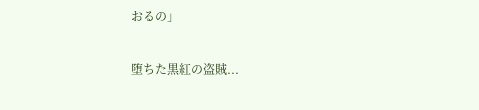おるの」

堕ちた黒紅の盗賊...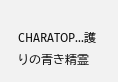CHARATOP...護りの青き精霊